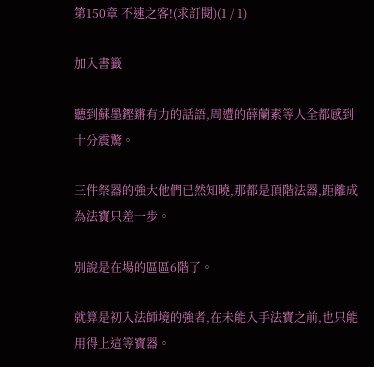第150章 不速之客!(求訂閱)(1 / 1)

加入書籤

聽到蘇墨鏗鏘有力的話語,周遭的薛蘭素等人全都感到十分震驚。

三件祭器的強大他們已然知曉,那都是頂階法器,距離成為法寶只差一步。

別說是在場的區區6階了。

就算是初入法師境的強者,在未能入手法寶之前,也只能用得上這等寶器。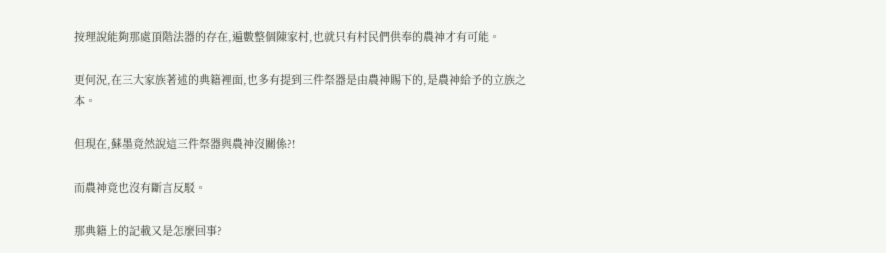按理說能夠那處頂階法器的存在,遍數整個陳家村,也就只有村民們供奉的農神才有可能。

更何況,在三大家族著述的典籍裡面,也多有提到三件祭器是由農神賜下的,是農神給予的立族之本。

但現在,蘇墨竟然說這三件祭器與農神沒關係?!

而農神竟也沒有斷言反駁。

那典籍上的記載又是怎麼回事?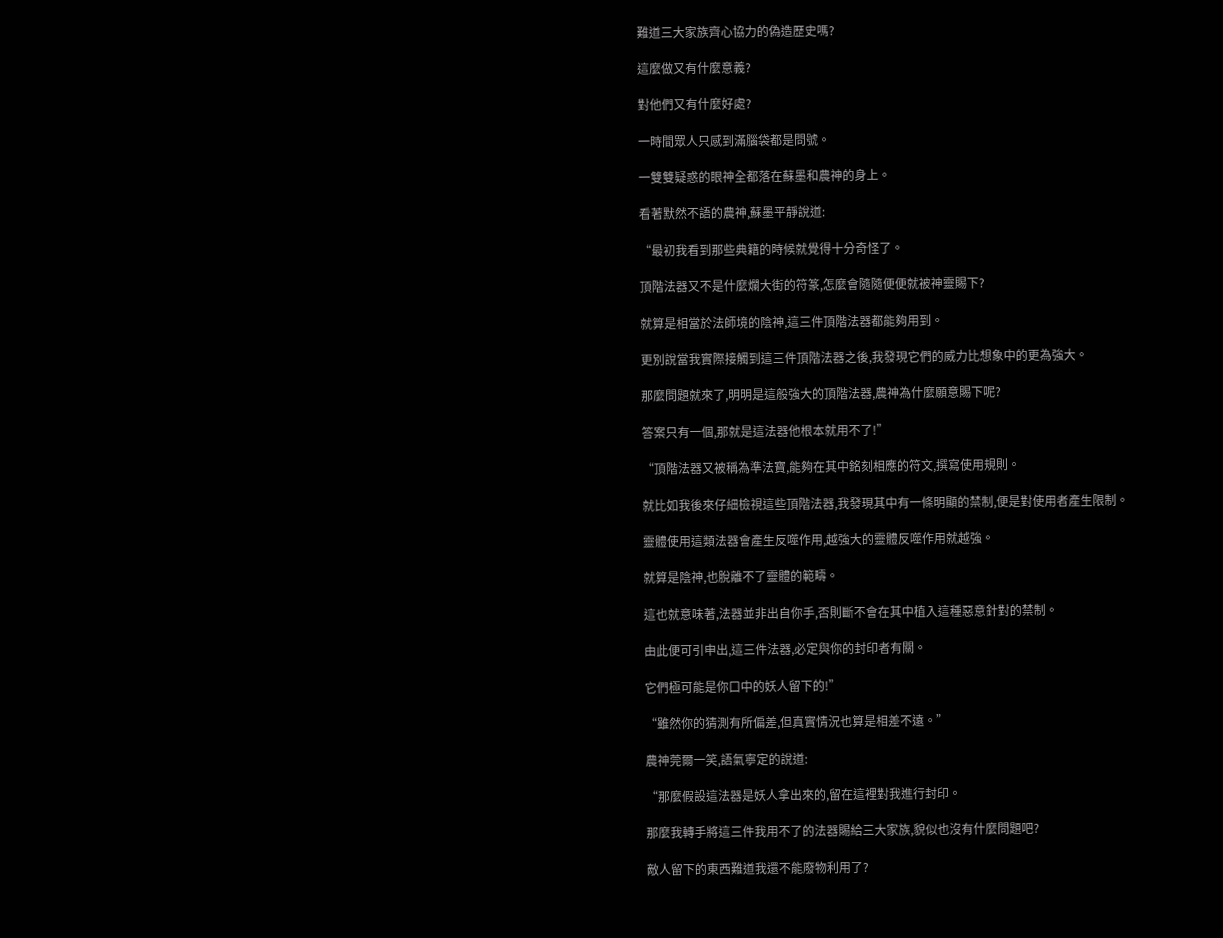難道三大家族齊心協力的偽造歷史嗎?

這麼做又有什麼意義?

對他們又有什麼好處?

一時間眾人只感到滿腦袋都是問號。

一雙雙疑惑的眼神全都落在蘇墨和農神的身上。

看著默然不語的農神,蘇墨平靜說道:

“最初我看到那些典籍的時候就覺得十分奇怪了。

頂階法器又不是什麼爛大街的符篆,怎麼會隨隨便便就被神靈賜下?

就算是相當於法師境的陰神,這三件頂階法器都能夠用到。

更別說當我實際接觸到這三件頂階法器之後,我發現它們的威力比想象中的更為強大。

那麼問題就來了,明明是這般強大的頂階法器,農神為什麼願意賜下呢?

答案只有一個,那就是這法器他根本就用不了!”

“頂階法器又被稱為準法寶,能夠在其中銘刻相應的符文,撰寫使用規則。

就比如我後來仔細檢視這些頂階法器,我發現其中有一條明顯的禁制,便是對使用者產生限制。

靈體使用這類法器會產生反噬作用,越強大的靈體反噬作用就越強。

就算是陰神,也脫離不了靈體的範疇。

這也就意味著,法器並非出自你手,否則斷不會在其中植入這種惡意針對的禁制。

由此便可引申出,這三件法器,必定與你的封印者有關。

它們極可能是你口中的妖人留下的!”

“雖然你的猜測有所偏差,但真實情況也算是相差不遠。”

農神莞爾一笑,語氣寧定的說道:

“那麼假設這法器是妖人拿出來的,留在這裡對我進行封印。

那麼我轉手將這三件我用不了的法器賜給三大家族,貌似也沒有什麼問題吧?

敵人留下的東西難道我還不能廢物利用了?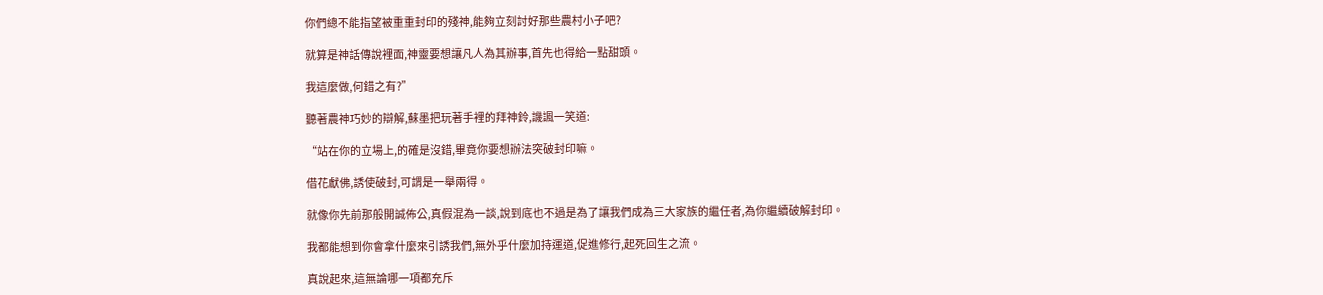你們總不能指望被重重封印的殘神,能夠立刻討好那些農村小子吧?

就算是神話傳說裡面,神靈要想讓凡人為其辦事,首先也得給一點甜頭。

我這麼做,何錯之有?”

聽著農神巧妙的辯解,蘇墨把玩著手裡的拜神鈴,譏諷一笑道:

“站在你的立場上,的確是沒錯,畢竟你要想辦法突破封印嘛。

借花獻佛,誘使破封,可謂是一舉兩得。

就像你先前那般開誠佈公,真假混為一談,說到底也不過是為了讓我們成為三大家族的繼任者,為你繼續破解封印。

我都能想到你會拿什麼來引誘我們,無外乎什麼加持運道,促進修行,起死回生之流。

真說起來,這無論哪一項都充斥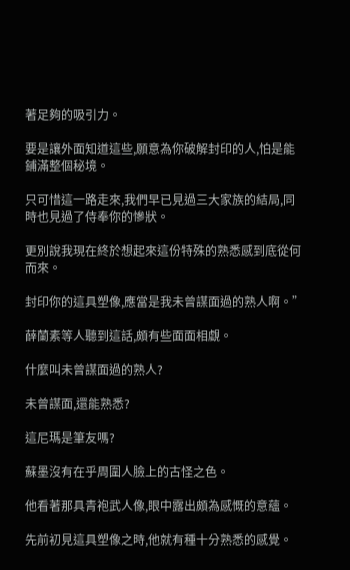著足夠的吸引力。

要是讓外面知道這些,願意為你破解封印的人,怕是能鋪滿整個秘境。

只可惜這一路走來,我們早已見過三大家族的結局,同時也見過了侍奉你的慘狀。

更別說我現在終於想起來這份特殊的熟悉感到底從何而來。

封印你的這具塑像,應當是我未曾謀面過的熟人啊。”

薛蘭素等人聽到這話,頗有些面面相覷。

什麼叫未曾謀面過的熟人?

未曾謀面,還能熟悉?

這尼瑪是筆友嗎?

蘇墨沒有在乎周圍人臉上的古怪之色。

他看著那具青袍武人像,眼中露出頗為感慨的意蘊。

先前初見這具塑像之時,他就有種十分熟悉的感覺。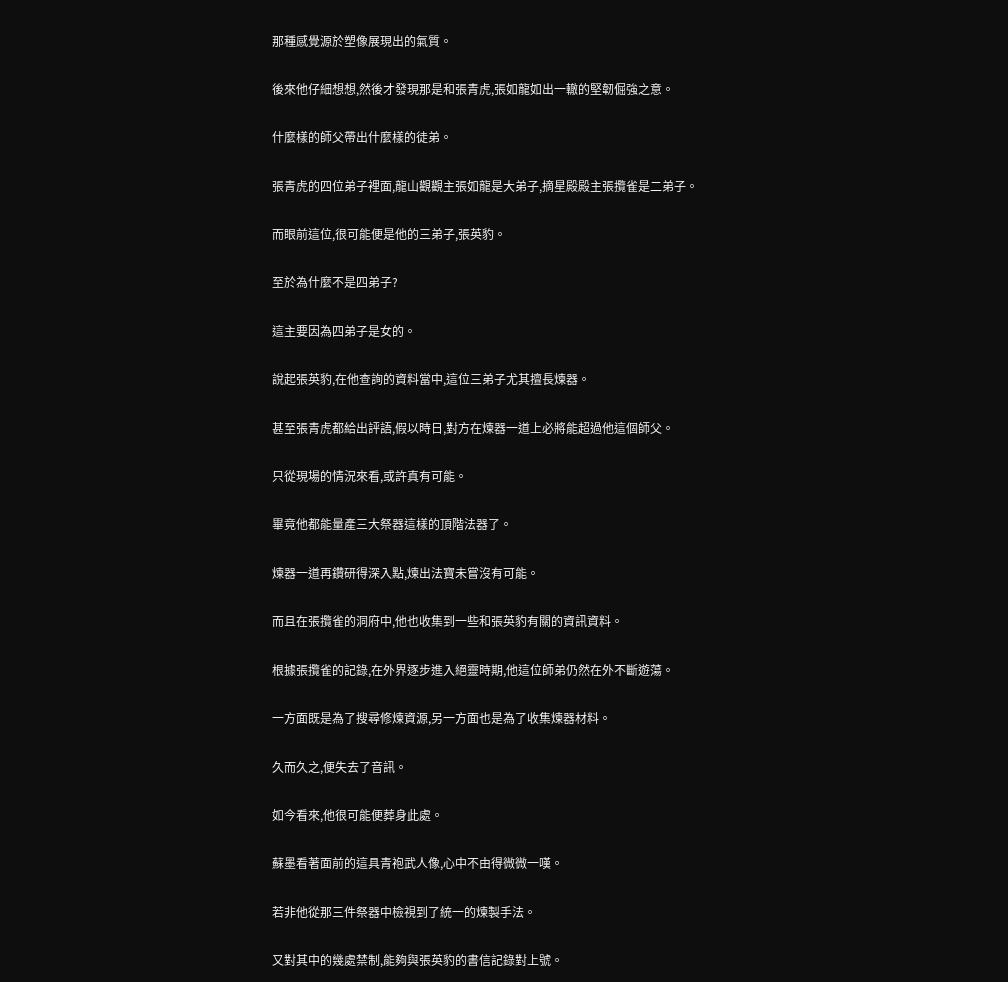那種感覺源於塑像展現出的氣質。

後來他仔細想想,然後才發現那是和張青虎,張如龍如出一轍的堅韌倔強之意。

什麼樣的師父帶出什麼樣的徒弟。

張青虎的四位弟子裡面,龍山觀觀主張如龍是大弟子,摘星殿殿主張攬雀是二弟子。

而眼前這位,很可能便是他的三弟子,張英豹。

至於為什麼不是四弟子?

這主要因為四弟子是女的。

說起張英豹,在他查詢的資料當中,這位三弟子尤其擅長煉器。

甚至張青虎都給出評語,假以時日,對方在煉器一道上必將能超過他這個師父。

只從現場的情況來看,或許真有可能。

畢竟他都能量產三大祭器這樣的頂階法器了。

煉器一道再鑽研得深入點,煉出法寶未嘗沒有可能。

而且在張攬雀的洞府中,他也收集到一些和張英豹有關的資訊資料。

根據張攬雀的記錄,在外界逐步進入絕靈時期,他這位師弟仍然在外不斷遊蕩。

一方面既是為了搜尋修煉資源,另一方面也是為了收集煉器材料。

久而久之,便失去了音訊。

如今看來,他很可能便葬身此處。

蘇墨看著面前的這具青袍武人像,心中不由得微微一嘆。

若非他從那三件祭器中檢視到了統一的煉製手法。

又對其中的幾處禁制,能夠與張英豹的書信記錄對上號。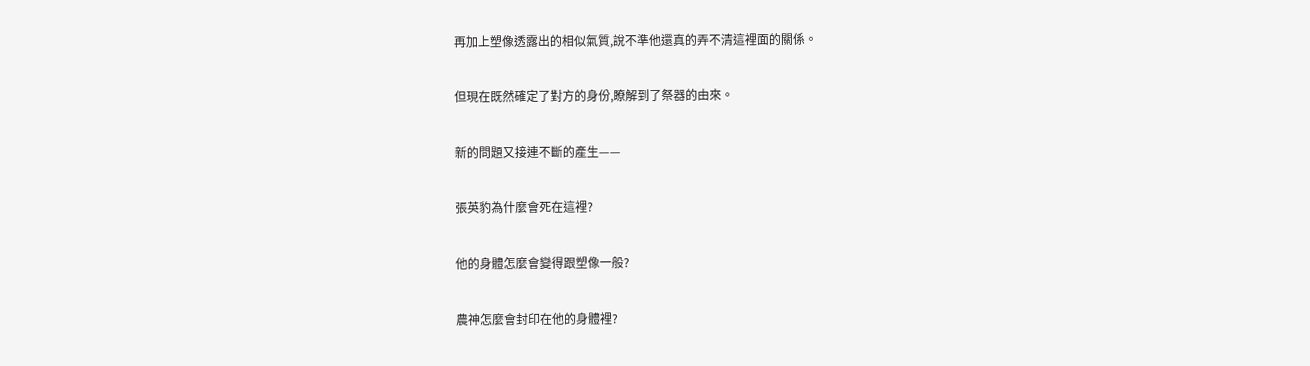再加上塑像透露出的相似氣質,說不準他還真的弄不清這裡面的關係。

但現在既然確定了對方的身份,瞭解到了祭器的由來。

新的問題又接連不斷的產生——

張英豹為什麼會死在這裡?

他的身體怎麼會變得跟塑像一般?

農神怎麼會封印在他的身體裡?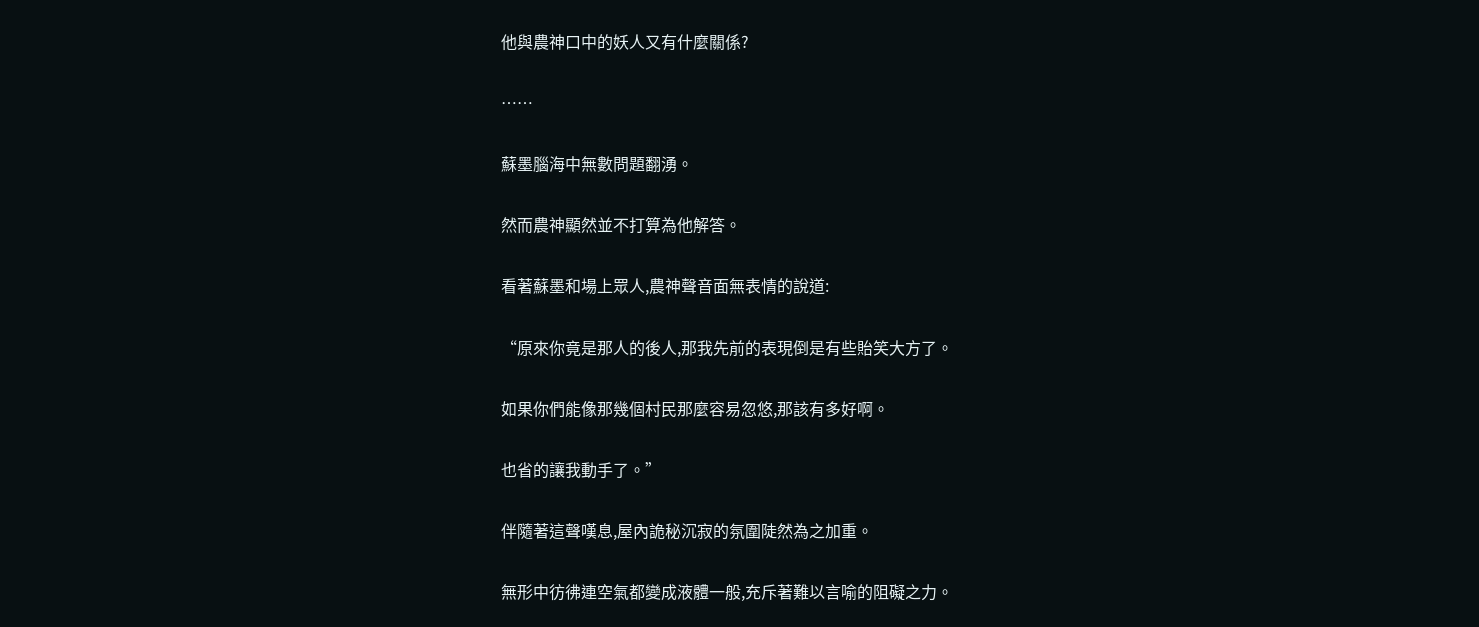他與農神口中的妖人又有什麼關係?

……

蘇墨腦海中無數問題翻湧。

然而農神顯然並不打算為他解答。

看著蘇墨和場上眾人,農神聲音面無表情的說道:

“原來你竟是那人的後人,那我先前的表現倒是有些貽笑大方了。

如果你們能像那幾個村民那麼容易忽悠,那該有多好啊。

也省的讓我動手了。”

伴隨著這聲嘆息,屋內詭秘沉寂的氛圍陡然為之加重。

無形中彷彿連空氣都變成液體一般,充斥著難以言喻的阻礙之力。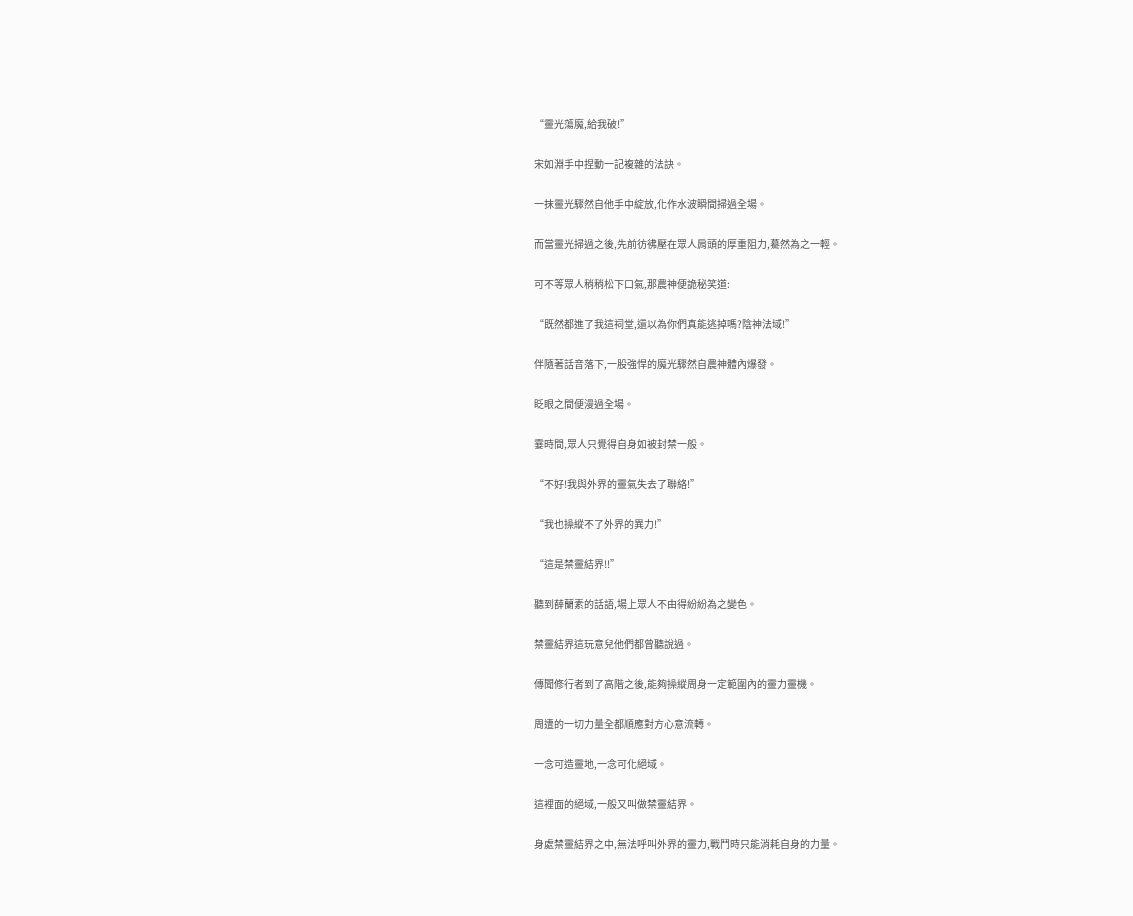“靈光蕩魔,給我破!”

宋如淵手中捏動一記複雜的法訣。

一抹靈光驟然自他手中綻放,化作水波瞬間掃過全場。

而當靈光掃過之後,先前彷彿壓在眾人肩頭的厚重阻力,驀然為之一輕。

可不等眾人稍稍松下口氣,那農神便詭秘笑道:

“既然都進了我這祠堂,還以為你們真能逃掉嗎?陰神法域!”

伴隨著話音落下,一股強悍的魔光驟然自農神體內爆發。

眨眼之間便漫過全場。

霎時間,眾人只覺得自身如被封禁一般。

“不好!我與外界的靈氣失去了聯絡!”

“我也操縱不了外界的異力!”

“這是禁靈結界!!”

聽到薛蘭素的話語,場上眾人不由得紛紛為之變色。

禁靈結界這玩意兒他們都曾聽說過。

傳聞修行者到了高階之後,能夠操縱周身一定範圍內的靈力靈機。

周遭的一切力量全都順應對方心意流轉。

一念可造靈地,一念可化絕域。

這裡面的絕域,一般又叫做禁靈結界。

身處禁靈結界之中,無法呼叫外界的靈力,戰鬥時只能消耗自身的力量。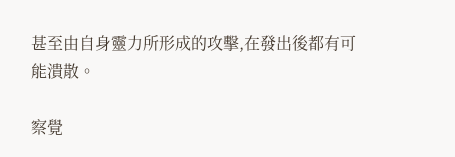甚至由自身靈力所形成的攻擊,在發出後都有可能潰散。

察覺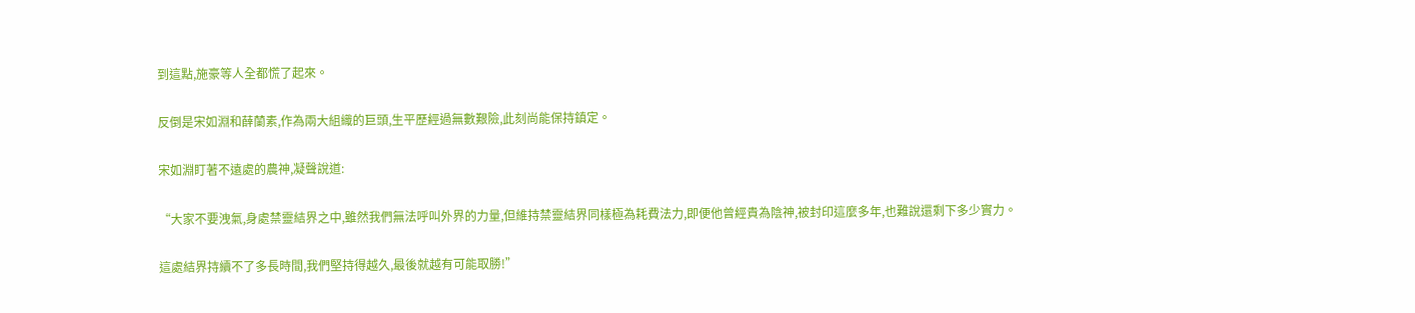到這點,施豪等人全都慌了起來。

反倒是宋如淵和薛蘭素,作為兩大組織的巨頭,生平歷經過無數艱險,此刻尚能保持鎮定。

宋如淵盯著不遠處的農神,凝聲說道:

“大家不要洩氣,身處禁靈結界之中,雖然我們無法呼叫外界的力量,但維持禁靈結界同樣極為耗費法力,即便他曾經貴為陰神,被封印這麼多年,也難說還剩下多少實力。

這處結界持續不了多長時間,我們堅持得越久,最後就越有可能取勝!”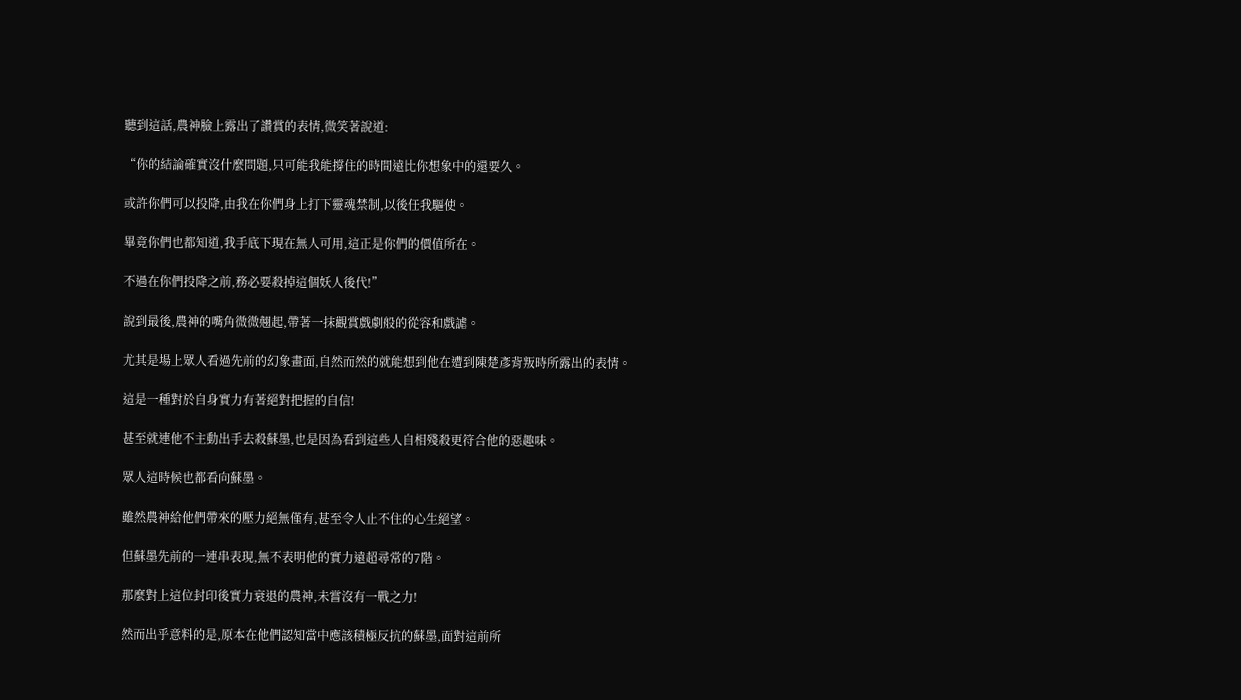聽到這話,農神臉上露出了讚賞的表情,微笑著說道:

“你的結論確實沒什麼問題,只可能我能撐住的時間遠比你想象中的還要久。

或許你們可以投降,由我在你們身上打下靈魂禁制,以後任我驅使。

畢竟你們也都知道,我手底下現在無人可用,這正是你們的價值所在。

不過在你們投降之前,務必要殺掉這個妖人後代!”

說到最後,農神的嘴角微微翹起,帶著一抹觀賞戲劇般的從容和戲謔。

尤其是場上眾人看過先前的幻象畫面,自然而然的就能想到他在遭到陳楚彥背叛時所露出的表情。

這是一種對於自身實力有著絕對把握的自信!

甚至就連他不主動出手去殺蘇墨,也是因為看到這些人自相殘殺更符合他的惡趣味。

眾人這時候也都看向蘇墨。

雖然農神給他們帶來的壓力絕無僅有,甚至令人止不住的心生絕望。

但蘇墨先前的一連串表現,無不表明他的實力遠超尋常的7階。

那麼對上這位封印後實力衰退的農神,未嘗沒有一戰之力!

然而出乎意料的是,原本在他們認知當中應該積極反抗的蘇墨,面對這前所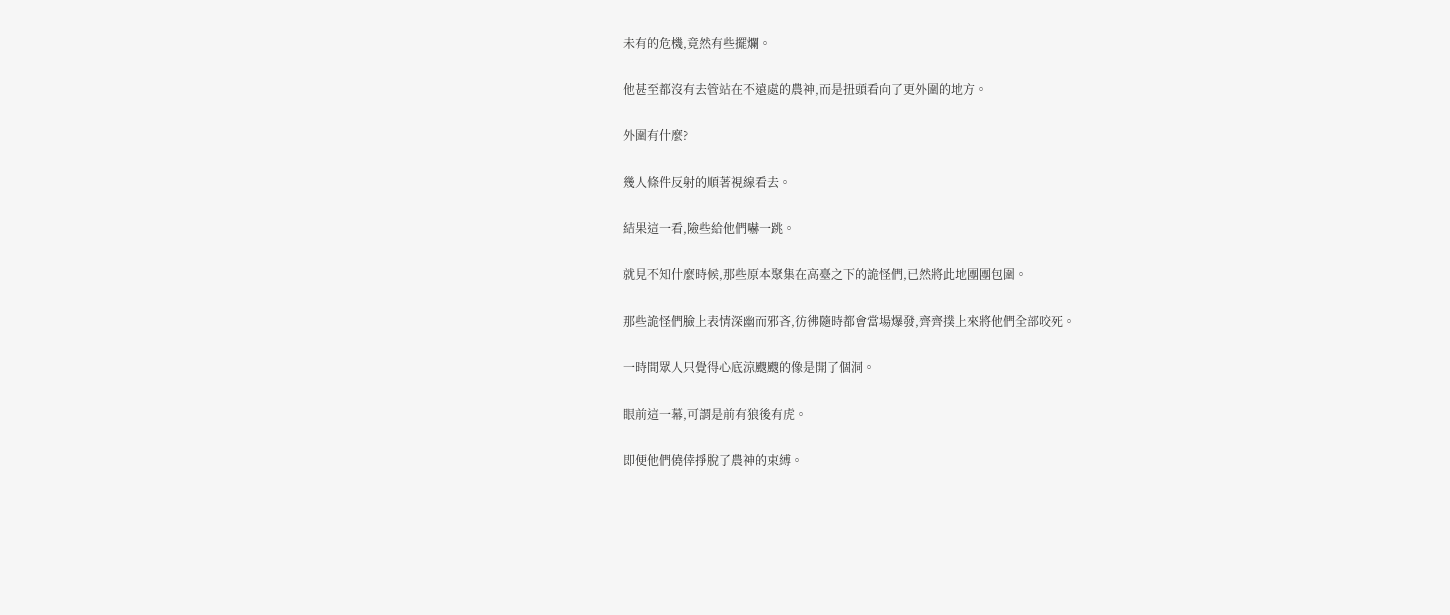未有的危機,竟然有些擺爛。

他甚至都沒有去管站在不遠處的農神,而是扭頭看向了更外圍的地方。

外圍有什麼?

幾人條件反射的順著視線看去。

結果這一看,險些給他們嚇一跳。

就見不知什麼時候,那些原本聚集在高臺之下的詭怪們,已然將此地團團包圍。

那些詭怪們臉上表情深幽而邪吝,彷彿隨時都會當場爆發,齊齊撲上來將他們全部咬死。

一時間眾人只覺得心底涼颼颼的像是開了個洞。

眼前這一幕,可謂是前有狼後有虎。

即便他們僥倖掙脫了農神的束縛。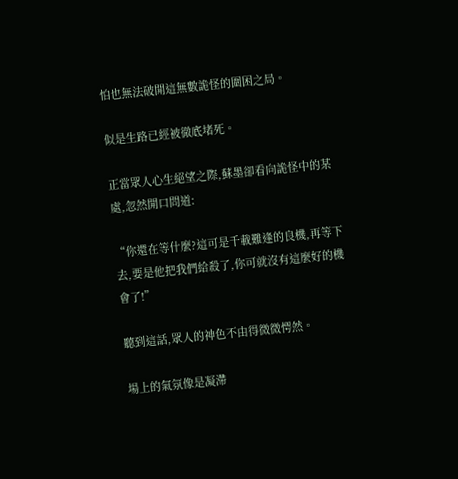怕也無法破開這無數詭怪的圍困之局。

似是生路已經被徹底堵死。

正當眾人心生絕望之際,蘇墨卻看向詭怪中的某處,忽然開口問道:

“你還在等什麼?這可是千載難逢的良機,再等下去,要是他把我們給殺了,你可就沒有這麼好的機會了!”

聽到這話,眾人的神色不由得微微愕然。

場上的氣氛像是凝滯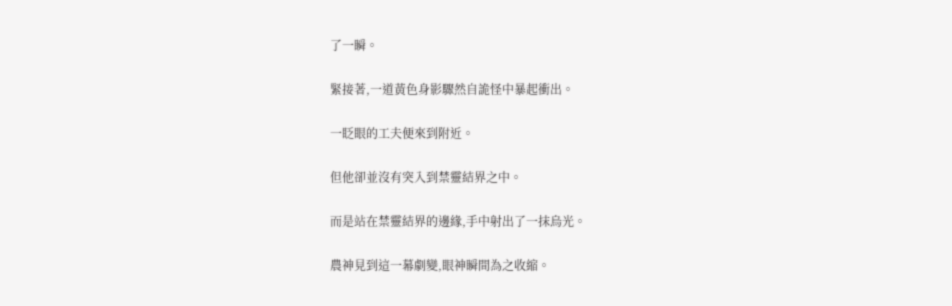了一瞬。

緊接著,一道黃色身影驟然自詭怪中暴起衝出。

一眨眼的工夫便來到附近。

但他卻並沒有突入到禁靈結界之中。

而是站在禁靈結界的邊緣,手中射出了一抹烏光。

農神見到這一幕劇變,眼神瞬間為之收縮。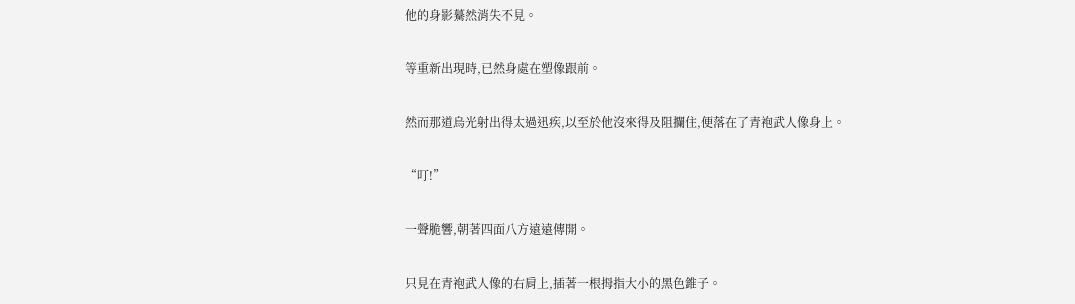他的身影驀然消失不見。

等重新出現時,已然身處在塑像跟前。

然而那道烏光射出得太過迅疾,以至於他沒來得及阻攔住,便落在了青袍武人像身上。

“叮!”

一聲脆響,朝著四面八方遠遠傳開。

只見在青袍武人像的右肩上,插著一根拇指大小的黑色錐子。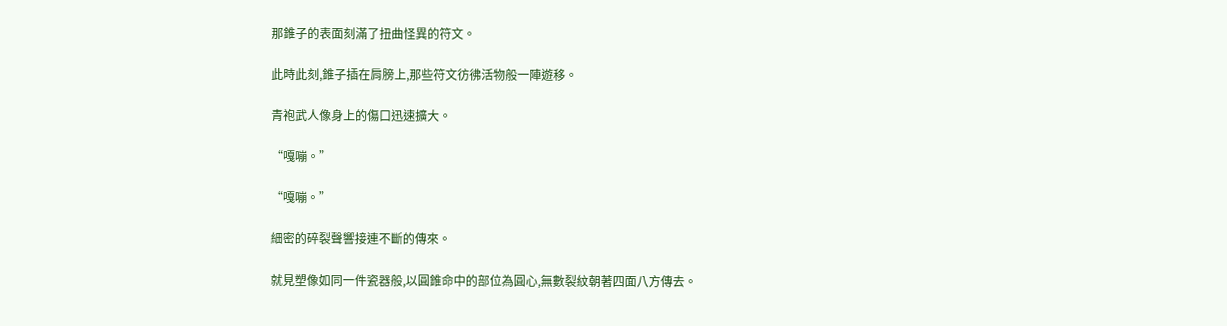那錐子的表面刻滿了扭曲怪異的符文。

此時此刻,錐子插在肩膀上,那些符文彷彿活物般一陣遊移。

青袍武人像身上的傷口迅速擴大。

“嘎嘣。”

“嘎嘣。”

細密的碎裂聲響接連不斷的傳來。

就見塑像如同一件瓷器般,以圓錐命中的部位為圓心,無數裂紋朝著四面八方傳去。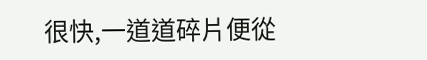很快,一道道碎片便從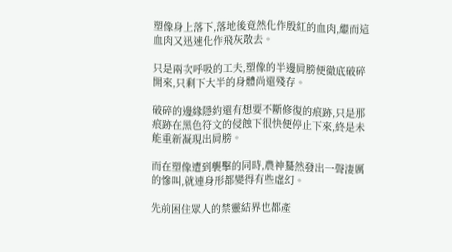塑像身上落下,落地後竟然化作殷紅的血肉,繼而這血肉又迅速化作飛灰散去。

只是兩次呼吸的工夫,塑像的半邊肩膀便徹底破碎開來,只剩下大半的身體尚還殘存。

破碎的邊緣隱約還有想要不斷修復的痕跡,只是那痕跡在黑色符文的侵蝕下很快便停止下來,終是未能重新凝現出肩膀。

而在塑像遭到襲擊的同時,農神驀然發出一聲淒厲的慘叫,就連身形都變得有些虛幻。

先前困住眾人的禁靈結界也都產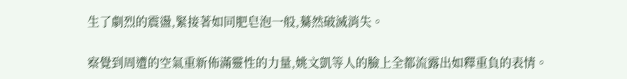生了劇烈的震盪,緊接著如同肥皂泡一般,驀然破滅消失。

察覺到周遭的空氣重新佈滿靈性的力量,姚文凱等人的臉上全都流露出如釋重負的表情。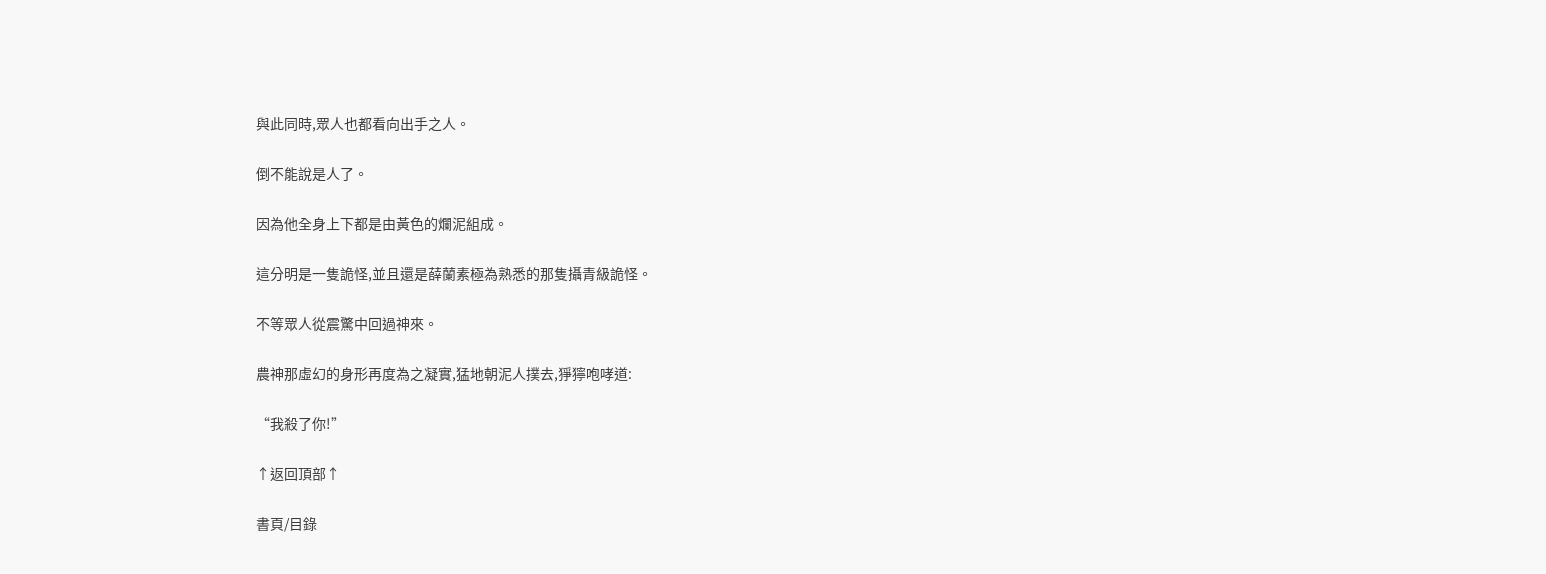與此同時,眾人也都看向出手之人。

倒不能說是人了。

因為他全身上下都是由黃色的爛泥組成。

這分明是一隻詭怪,並且還是薛蘭素極為熟悉的那隻攝青級詭怪。

不等眾人從震驚中回過神來。

農神那虛幻的身形再度為之凝實,猛地朝泥人撲去,猙獰咆哮道:

“我殺了你!”

↑返回頂部↑

書頁/目錄